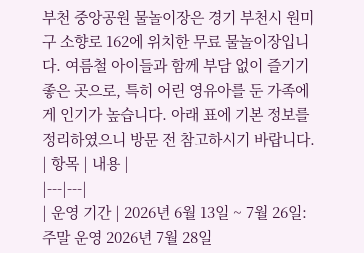부천 중앙공원 물놀이장은 경기 부천시 원미구 소향로 162에 위치한 무료 물놀이장입니다. 여름철 아이들과 함께 부담 없이 즐기기 좋은 곳으로, 특히 어린 영유아를 둔 가족에게 인기가 높습니다. 아래 표에 기본 정보를 정리하였으니 방문 전 참고하시기 바랍니다.
| 항목 | 내용 |
|---|---|
| 운영 기간 | 2026년 6월 13일 ~ 7월 26일: 주말 운영 2026년 7월 28일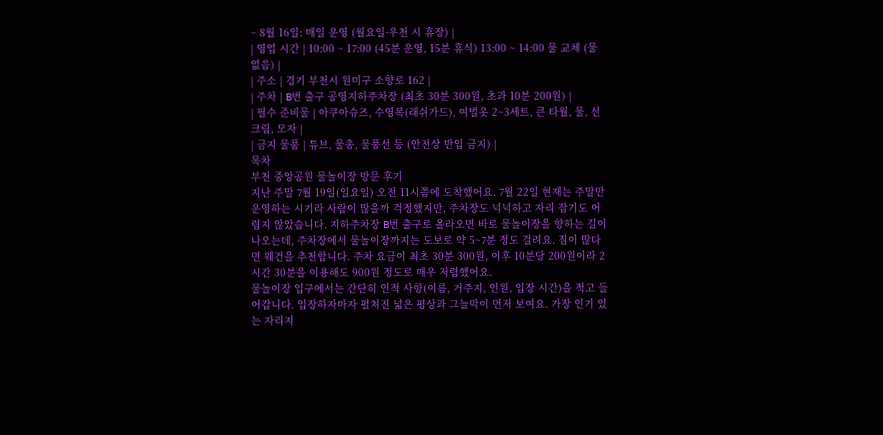~ 8월 16일: 매일 운영 (월요일·우천 시 휴장) |
| 영업 시간 | 10:00 ~ 17:00 (45분 운영, 15분 휴식) 13:00 ~ 14:00 물 교체 (물 없음) |
| 주소 | 경기 부천시 원미구 소향로 162 |
| 주차 | B번 출구 공영지하주차장 (최초 30분 300원, 초과 10분 200원) |
| 필수 준비물 | 아쿠아슈즈, 수영복(래쉬가드), 여벌옷 2~3세트, 큰 타월, 물, 선크림, 모자 |
| 금지 물품 | 튜브, 물총, 물풍선 등 (안전상 반입 금지) |
목차
부천 중앙공원 물놀이장 방문 후기
지난 주말 7월 19일(일요일) 오전 11시쯤에 도착했어요. 7월 22일 현재는 주말만 운영하는 시기라 사람이 많을까 걱정했지만, 주차장도 넉넉하고 자리 잡기도 어렵지 않았습니다. 지하주차장 B번 출구로 올라오면 바로 물놀이장을 향하는 길이 나오는데, 주차장에서 물놀이장까지는 도보로 약 5~7분 정도 걸려요. 짐이 많다면 웨건을 추천합니다. 주차 요금이 최초 30분 300원, 이후 10분당 200원이라 2시간 30분을 이용해도 900원 정도로 매우 저렴했어요.
물놀이장 입구에서는 간단히 인적 사항(이름, 거주지, 인원, 입장 시간)을 적고 들어갑니다. 입장하자마자 펼쳐진 넓은 평상과 그늘막이 먼저 보여요. 가장 인기 있는 자리지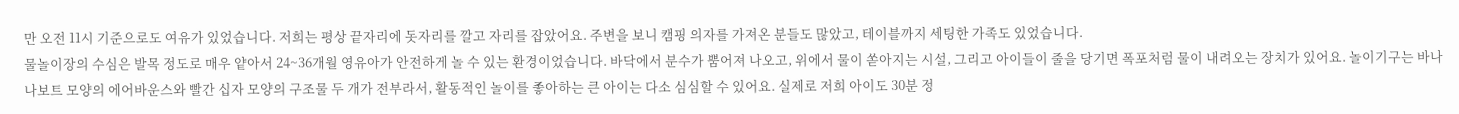만 오전 11시 기준으로도 여유가 있었습니다. 저희는 평상 끝자리에 돗자리를 깔고 자리를 잡았어요. 주변을 보니 캠핑 의자를 가져온 분들도 많았고, 테이블까지 세팅한 가족도 있었습니다.
물놀이장의 수심은 발목 정도로 매우 얕아서 24~36개월 영유아가 안전하게 놀 수 있는 환경이었습니다. 바닥에서 분수가 뿜어져 나오고, 위에서 물이 쏟아지는 시설, 그리고 아이들이 줄을 당기면 폭포처럼 물이 내려오는 장치가 있어요. 놀이기구는 바나나보트 모양의 에어바운스와 빨간 십자 모양의 구조물 두 개가 전부라서, 활동적인 놀이를 좋아하는 큰 아이는 다소 심심할 수 있어요. 실제로 저희 아이도 30분 정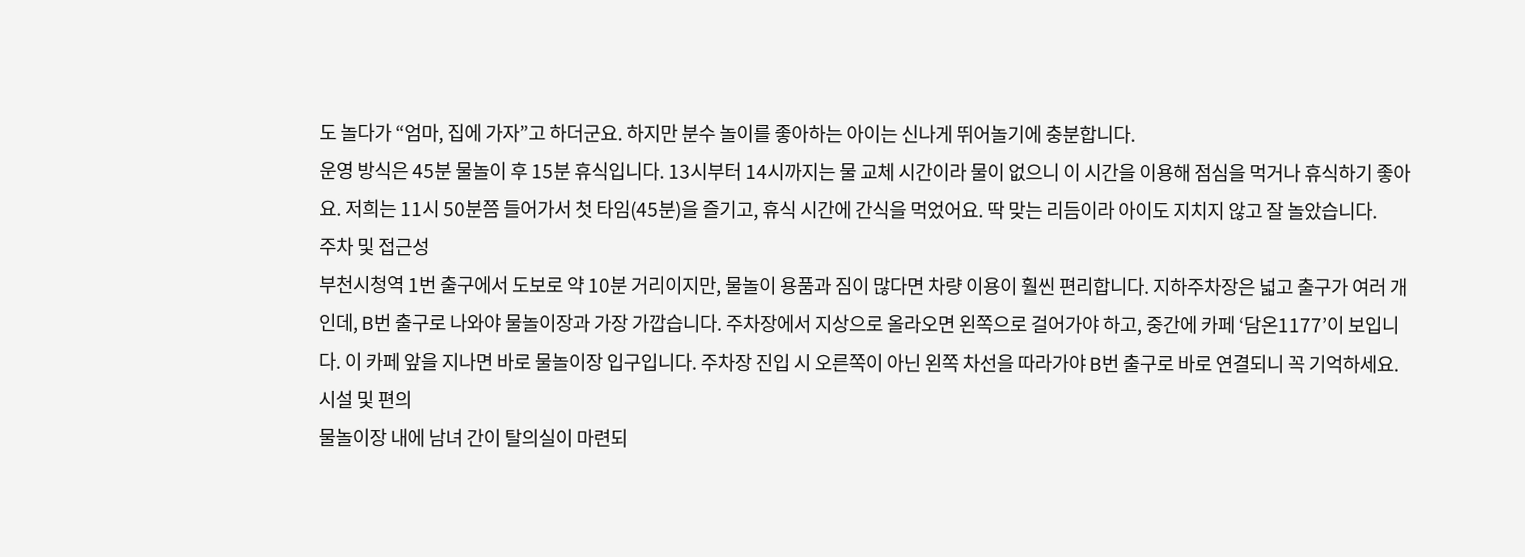도 놀다가 “엄마, 집에 가자”고 하더군요. 하지만 분수 놀이를 좋아하는 아이는 신나게 뛰어놀기에 충분합니다.
운영 방식은 45분 물놀이 후 15분 휴식입니다. 13시부터 14시까지는 물 교체 시간이라 물이 없으니 이 시간을 이용해 점심을 먹거나 휴식하기 좋아요. 저희는 11시 50분쯤 들어가서 첫 타임(45분)을 즐기고, 휴식 시간에 간식을 먹었어요. 딱 맞는 리듬이라 아이도 지치지 않고 잘 놀았습니다.
주차 및 접근성
부천시청역 1번 출구에서 도보로 약 10분 거리이지만, 물놀이 용품과 짐이 많다면 차량 이용이 훨씬 편리합니다. 지하주차장은 넓고 출구가 여러 개인데, B번 출구로 나와야 물놀이장과 가장 가깝습니다. 주차장에서 지상으로 올라오면 왼쪽으로 걸어가야 하고, 중간에 카페 ‘담온1177’이 보입니다. 이 카페 앞을 지나면 바로 물놀이장 입구입니다. 주차장 진입 시 오른쪽이 아닌 왼쪽 차선을 따라가야 B번 출구로 바로 연결되니 꼭 기억하세요.
시설 및 편의
물놀이장 내에 남녀 간이 탈의실이 마련되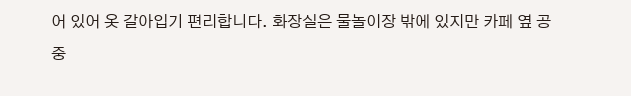어 있어 옷 갈아입기 편리합니다. 화장실은 물놀이장 밖에 있지만 카페 옆 공중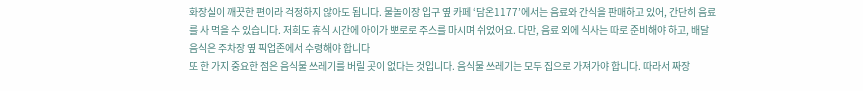화장실이 깨끗한 편이라 걱정하지 않아도 됩니다. 물놀이장 입구 옆 카페 ‘담온1177’에서는 음료와 간식을 판매하고 있어, 간단히 음료를 사 먹을 수 있습니다. 저희도 휴식 시간에 아이가 뽀로로 주스를 마시며 쉬었어요. 다만, 음료 외에 식사는 따로 준비해야 하고, 배달 음식은 주차장 옆 픽업존에서 수령해야 합니다
또 한 가지 중요한 점은 음식물 쓰레기를 버릴 곳이 없다는 것입니다. 음식물 쓰레기는 모두 집으로 가져가야 합니다. 따라서 짜장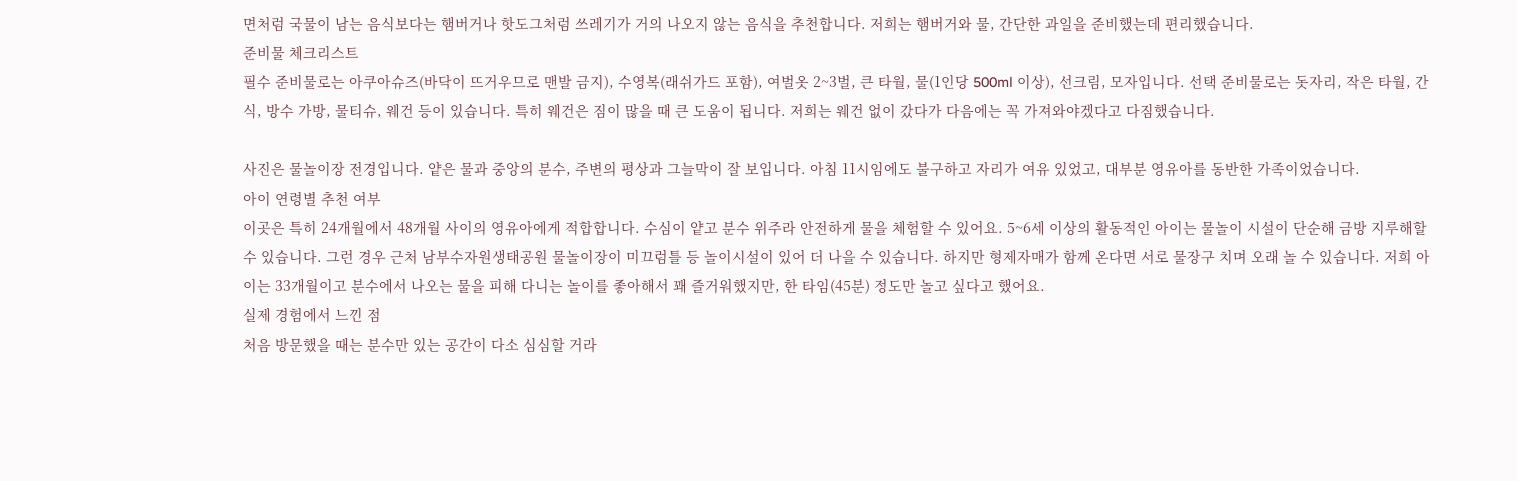면처럼 국물이 남는 음식보다는 햄버거나 핫도그처럼 쓰레기가 거의 나오지 않는 음식을 추천합니다. 저희는 햄버거와 물, 간단한 과일을 준비했는데 편리했습니다.
준비물 체크리스트
필수 준비물로는 아쿠아슈즈(바닥이 뜨거우므로 맨발 금지), 수영복(래쉬가드 포함), 여벌옷 2~3벌, 큰 타월, 물(1인당 500ml 이상), 선크림, 모자입니다. 선택 준비물로는 돗자리, 작은 타월, 간식, 방수 가방, 물티슈, 웨건 등이 있습니다. 특히 웨건은 짐이 많을 때 큰 도움이 됩니다. 저희는 웨건 없이 갔다가 다음에는 꼭 가져와야겠다고 다짐했습니다.

사진은 물놀이장 전경입니다. 얕은 물과 중앙의 분수, 주변의 평상과 그늘막이 잘 보입니다. 아침 11시임에도 불구하고 자리가 여유 있었고, 대부분 영유아를 동반한 가족이었습니다.
아이 연령별 추천 여부
이곳은 특히 24개월에서 48개월 사이의 영유아에게 적합합니다. 수심이 얕고 분수 위주라 안전하게 물을 체험할 수 있어요. 5~6세 이상의 활동적인 아이는 물놀이 시설이 단순해 금방 지루해할 수 있습니다. 그런 경우 근처 남부수자원생태공원 물놀이장이 미끄럼틀 등 놀이시설이 있어 더 나을 수 있습니다. 하지만 형제자매가 함께 온다면 서로 물장구 치며 오래 놀 수 있습니다. 저희 아이는 33개월이고 분수에서 나오는 물을 피해 다니는 놀이를 좋아해서 꽤 즐거워했지만, 한 타임(45분) 정도만 놀고 싶다고 했어요.
실제 경험에서 느낀 점
처음 방문했을 때는 분수만 있는 공간이 다소 심심할 거라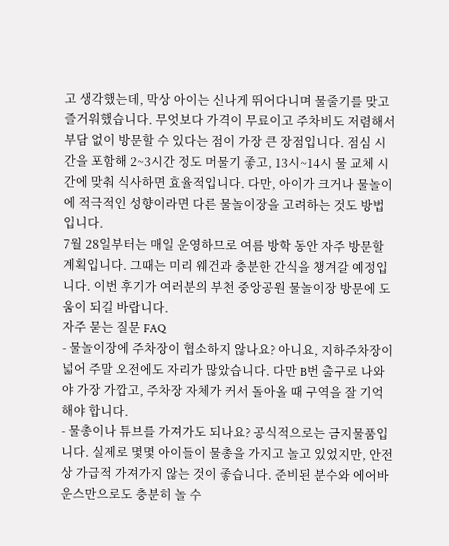고 생각했는데, 막상 아이는 신나게 뛰어다니며 물줄기를 맞고 즐거워했습니다. 무엇보다 가격이 무료이고 주차비도 저렴해서 부담 없이 방문할 수 있다는 점이 가장 큰 장점입니다. 점심 시간을 포함해 2~3시간 정도 머물기 좋고, 13시~14시 물 교체 시간에 맞춰 식사하면 효율적입니다. 다만, 아이가 크거나 물놀이에 적극적인 성향이라면 다른 물놀이장을 고려하는 것도 방법입니다.
7월 28일부터는 매일 운영하므로 여름 방학 동안 자주 방문할 계획입니다. 그때는 미리 웨건과 충분한 간식을 챙겨갈 예정입니다. 이번 후기가 여러분의 부천 중앙공원 물놀이장 방문에 도움이 되길 바랍니다.
자주 묻는 질문 FAQ
- 물놀이장에 주차장이 협소하지 않나요? 아니요, 지하주차장이 넓어 주말 오전에도 자리가 많았습니다. 다만 B번 출구로 나와야 가장 가깝고, 주차장 자체가 커서 돌아올 때 구역을 잘 기억해야 합니다.
- 물총이나 튜브를 가져가도 되나요? 공식적으로는 금지물품입니다. 실제로 몇몇 아이들이 물총을 가지고 놀고 있었지만, 안전상 가급적 가져가지 않는 것이 좋습니다. 준비된 분수와 에어바운스만으로도 충분히 놀 수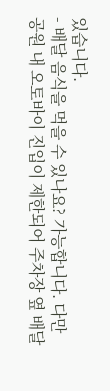있습니다.
- 배달 음식을 먹을 수 있나요? 가능합니다. 다만 공원 내 오토바이 진입이 제한되어 주차장 옆 배달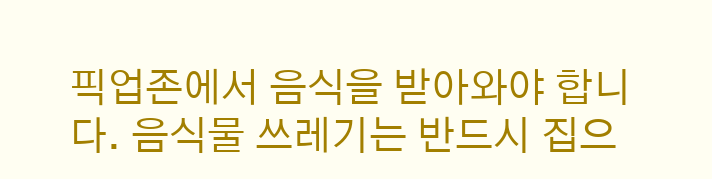픽업존에서 음식을 받아와야 합니다. 음식물 쓰레기는 반드시 집으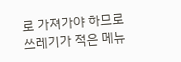로 가져가야 하므로 쓰레기가 적은 메뉴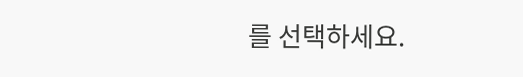를 선택하세요.